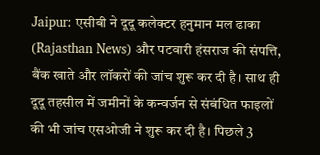Jaipur: एसीबी ने दूदू कलेक्टर हनुमान मल ढाका (Rajasthan News) और पटवारी हंसराज की संपत्ति, बैंक खाते और लॉकरों की जांच शुरू कर दी है। साथ ही दूदू तहसील में जमीनों के कन्वर्जन से संबंधित फाइलों की भी जांच एसओजी ने शुरू कर दी है। पिछले 3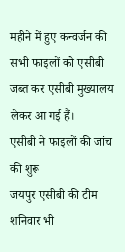महीने में हुए कन्वर्जन की सभी फाइलों को एसीबी जब्त कर एसीबी मुख्यालय लेकर आ गई हैं।
एसीबी ने फाइलों की जांच की शुरू
जयपुर एसीबी की टीम शनिवार भी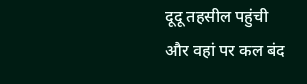दूदू तहसील पहुंची और वहां पर कल बंद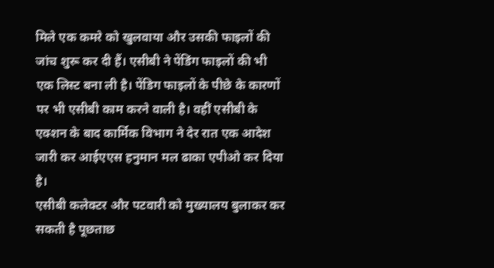मिले एक कमरे को खुलवाया और उसकी फाइलों की जांच शुरू कर दी हैं। एसीबी ने पेंडिंग फाइलों की भी एक लिस्ट बना ली है। पेंडिग फाइलों के पीछे के कारणों पर भी एसीबी काम करने वाली है। वहीं एसीबी के एक्शन के बाद कार्मिक विभाग ने देर रात एक आदेश जारी कर आईएएस हनुमान मल ढाका एपीओ कर दिया है।
एसीबी कलेक्टर और पटवारी को मुख्यालय बुलाकर कर सकती है पूछताछ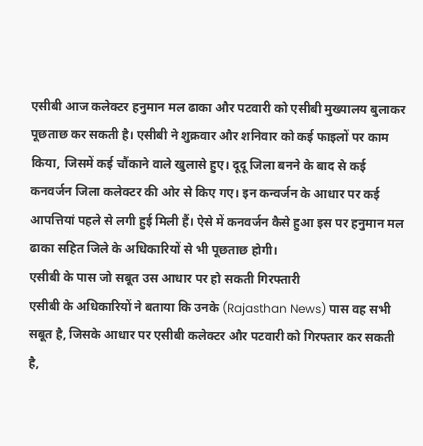एसीबी आज कलेक्टर हनुमान मल ढाका और पटवारी को एसीबी मुख्यालय बुलाकर पूछताछ कर सकती है। एसीबी ने शुक्रवार और शनिवार को कई फाइलों पर काम किया, जिसमें कई चौंकाने वाले खुलासे हुए। दूदू जिला बनने के बाद से कई कनवर्जन जिला कलेक्टर की ओर से किए गए। इन कन्वर्जन के आधार पर कई आपत्तियां पहले से लगी हुई मिली हैं। ऐसे में कनवर्जन कैसे हुआ इस पर हनुमान मल ढाका सहित जिले के अधिकारियों से भी पूछताछ होगी।
एसीबी के पास जो सबूत उस आधार पर हो सकती गिरफ्तारी
एसीबी के अधिकारियों ने बताया कि उनके (Rajasthan News) पास वह सभी सबूत है, जिसके आधार पर एसीबी कलेक्टर और पटवारी को गिरफ्तार कर सकती है,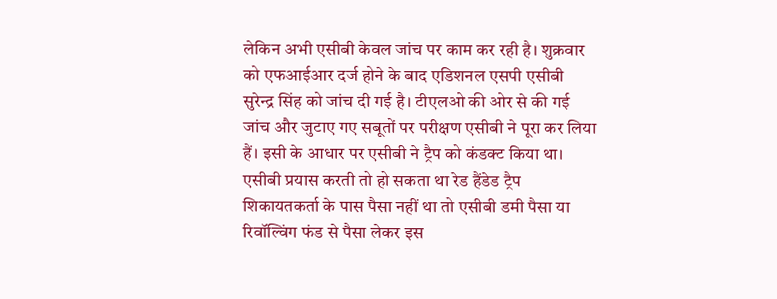लेकिन अभी एसीबी केवल जांच पर काम कर रही है। शुक्रवार को एफआईआर दर्ज होने के बाद एडिशनल एसपी एसीबी सुरेन्द्र सिंह को जांच दी गई है। टीएलओ की ओर से की गई जांच और जुटाए गए सबूतों पर परीक्षण एसीबी ने पूरा कर लिया हैं। इसी के आधार पर एसीबी ने ट्रैप को कंडक्ट किया था।
एसीबी प्रयास करती तो हो सकता था रेड हैंडेड ट्रैप
शिकायतकर्ता के पास पैसा नहीं था तो एसीबी डमी पैसा या रिवॉल्विंग फंड से पैसा लेकर इस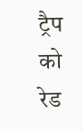ट्रैप को रेड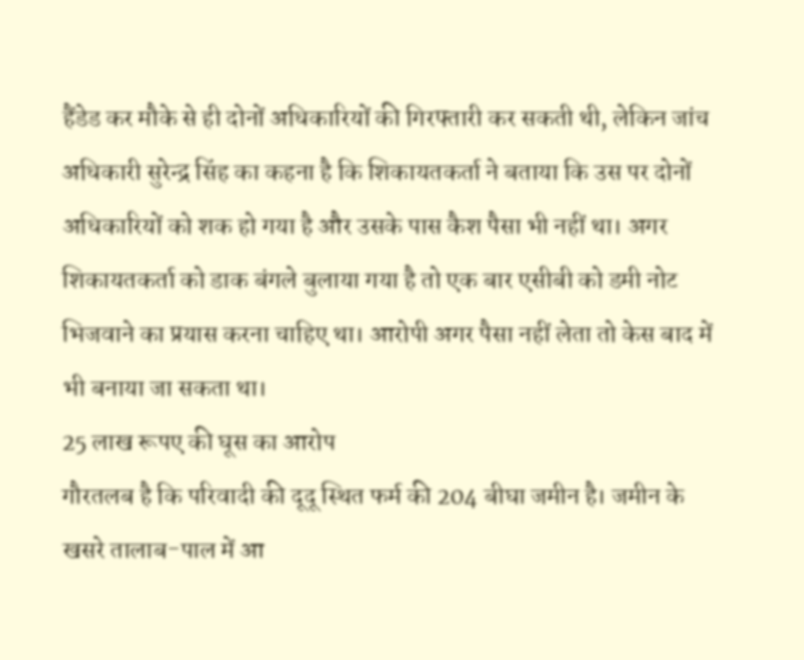हैंडेड कर मौके से ही दोनों अधिकारियों की गिरफ्तारी कर सकती थी, लेकिन जांच अधिकारी सुरेन्द्र सिंह का कहना है कि शिकायतकर्ता ने बताया कि उस पर दोनों अधिकारियों को शक हो गया है और उसके पास कैश पैसा भी नहीं था। अगर शिकायतकर्ता को डाक बंगले बुलाया गया है तो एक बार एसीबी को डमी नोट भिजवाने का प्रयास करना चाहिए था। आरोपी अगर पैसा नहीं लेता तो केस बाद में भी बनाया जा सकता था।
25 लाख रूपए की घूस का आरोप
गौरतलब है कि परिवादी की दूदू स्थित फर्म की 204 बीघा जमीन है। जमीन के खसरे तालाब-पाल में आ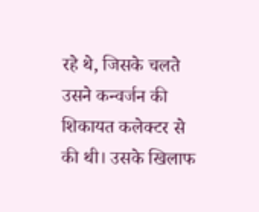रहे थे, जिसके चलते उसने कन्वर्जन की शिकायत कलेक्टर से की थी। उसके खिलाफ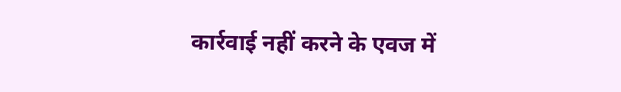कार्रवाई नहीं करने के एवज में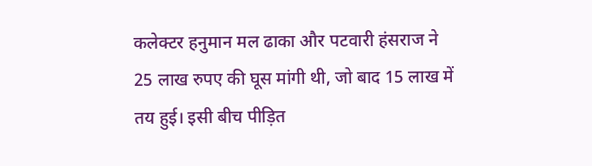कलेक्टर हनुमान मल ढाका और पटवारी हंसराज ने 25 लाख रुपए की घूस मांगी थी, जो बाद 15 लाख में तय हुई। इसी बीच पीड़ित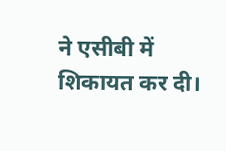ने एसीबी में शिकायत कर दी।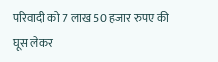परिवादी को 7 लाख 50 हजार रुपए की घूस लेकर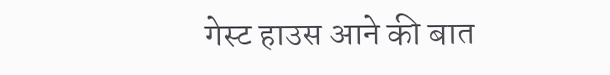गेस्ट हाउस आने की बात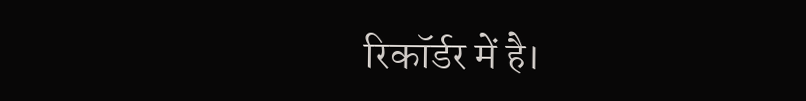रिकॉर्डर में है।